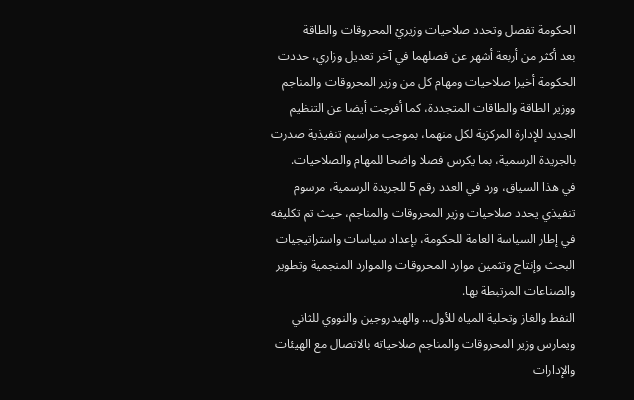الحكومة تفصل وتحدد صلاحيات وزيريْ المحروقات والطاقة
بعد أكثر من أربعة أشهر عن فصلهما في آخر تعديل وزاري، حددت الحكومة أخيرا صلاحيات ومهام كل من وزير المحروقات والمناجم ووزير الطاقة والطاقات المتجددة، كما أفرجت أيضا عن التنظيم الجديد للإدارة المركزية لكل منهما، بموجب مراسيم تنفيذية صدرت بالجريدة الرسمية، بما يكرس فصلا واضحا للمهام والصلاحيات.
في هذا السياق، ورد في العدد رقم 5 للجريدة الرسمية، مرسوم تنفيذي يحدد صلاحيات وزير المحروقات والمناجم، حيث تم تكليفه في إطار السياسة العامة للحكومة، بإعداد سياسات واستراتيجيات البحث وإنتاج وتثمين موارد المحروقات والموارد المنجمية وتطوير والصناعات المرتبطة بها.
النفط والغاز وتحلية المياه للأول… والهيدروجين والنووي للثاني
ويمارس وزير المحروقات والمناجم صلاحياته بالاتصال مع الهيئات والإدارات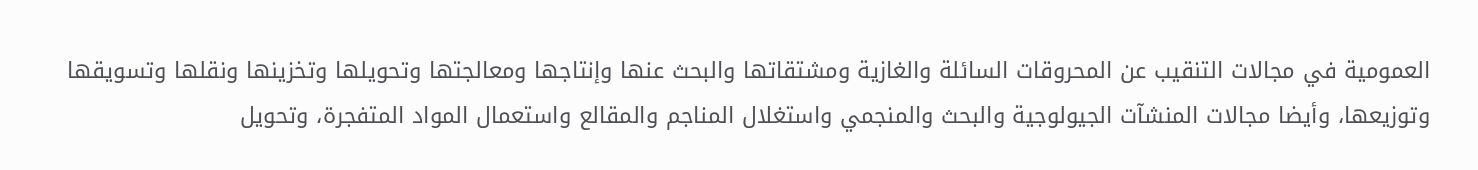العمومية في مجالات التنقيب عن المحروقات السائلة والغازية ومشتقاتها والبحث عنها وإنتاجها ومعالجتها وتحويلها وتخزينها ونقلها وتسويقها وتوزيعها، وأيضا مجالات المنشآت الجيولوجية والبحث والمنجمي واستغلال المناجم والمقالع واستعمال المواد المتفجرة، وتحويل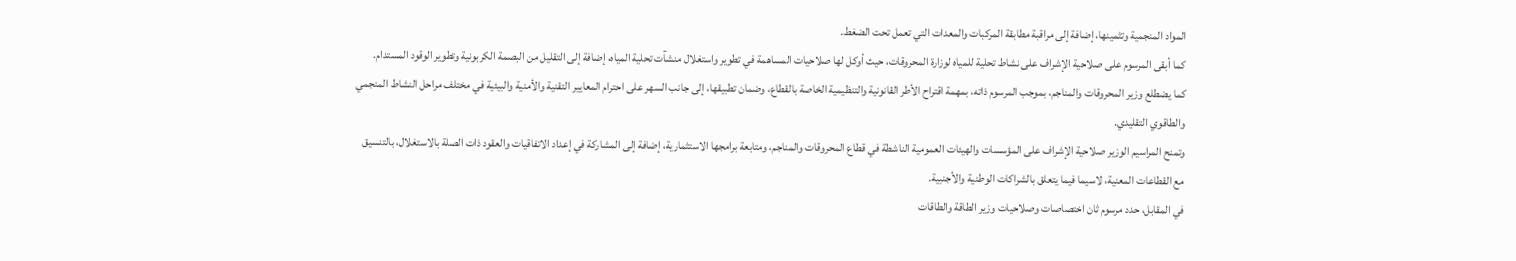المواد المنجمية وتثمينها، إضافة إلى مراقبة مطابقة المركبات والمعدات التي تعمل تحت الضغط.
كما أبقى المرسوم على صلاحية الإشراف على نشاط تحلية للمياه لوزارة المحروقات، حيث أوكل لها صلاحيات المساهمة في تطوير واستغلال منشآت تحلية المياه، إضافة إلى التقليل من البصمة الكربونية وتطوير الوقود المستدام.
كما يضطلع وزير المحروقات والمناجم، بموجب المرسوم ذاته، بمهمة اقتراح الأطر القانونية والتنظيمية الخاصة بالقطاع، وضمان تطبيقها، إلى جانب السهر على احترام المعايير التقنية والأمنية والبيئية في مختلف مراحل النشاط المنجمي والطاقوي التقليدي.
وتمنح المراسيم الوزير صلاحية الإشراف على المؤسسات والهيئات العمومية الناشطة في قطاع المحروقات والمناجم، ومتابعة برامجها الاستثمارية، إضافة إلى المشاركة في إعداد الاتفاقيات والعقود ذات الصلة بالاستغلال، بالتنسيق مع القطاعات المعنية، لاسيما فيما يتعلق بالشراكات الوطنية والأجنبية.
في المقابل، حدد مرسوم ثان اختصاصات وصلاحيات وزير الطاقة والطاقات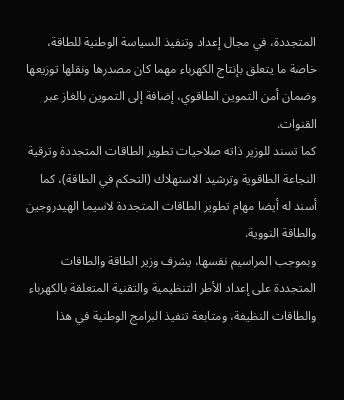المتجددة، في مجال إعداد وتنفيذ السياسة الوطنية للطاقة، خاصة ما يتعلق بإنتاج الكهرباء مهما كان مصدرها ونقلها توزيعها وضمان أمن التموين الطاقوي، إضافة إلى التموين بالغاز عبر القنوات.
كما تسند للوزير ذاته صلاحيات تطوير الطاقات المتجددة وترقية النجاعة الطاقوية وترشيد الاستهلاك (التحكم في الطاقة)، كما أسند له أيضا مهام تطوير الطاقات المتجددة لاسيما الهيدروجين والطاقة النووية.
وبموجب المراسيم نفسها، يشرف وزير الطاقة والطاقات المتجددة على إعداد الأطر التنظيمية والتقنية المتعلقة بالكهرباء والطاقات النظيفة، ومتابعة تنفيذ البرامج الوطنية في هذا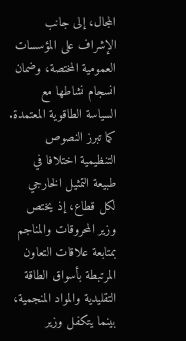المجال، إلى جانب الإشراف على المؤسسات العمومية المختصة، وضمان انسجام نشاطها مع السياسة الطاقوية المعتمدة.
كما تبرز النصوص التنظيمية اختلافا في طبيعة التمثيل الخارجي لكل قطاع، إذ يختص وزير المحروقات والمناجم بمتابعة علاقات التعاون المرتبطة بأسواق الطاقة التقليدية والمواد المنجمية، بينما يتكفل وزير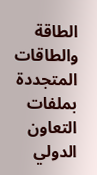الطاقة والطاقات المتجددة بملفات التعاون الدولي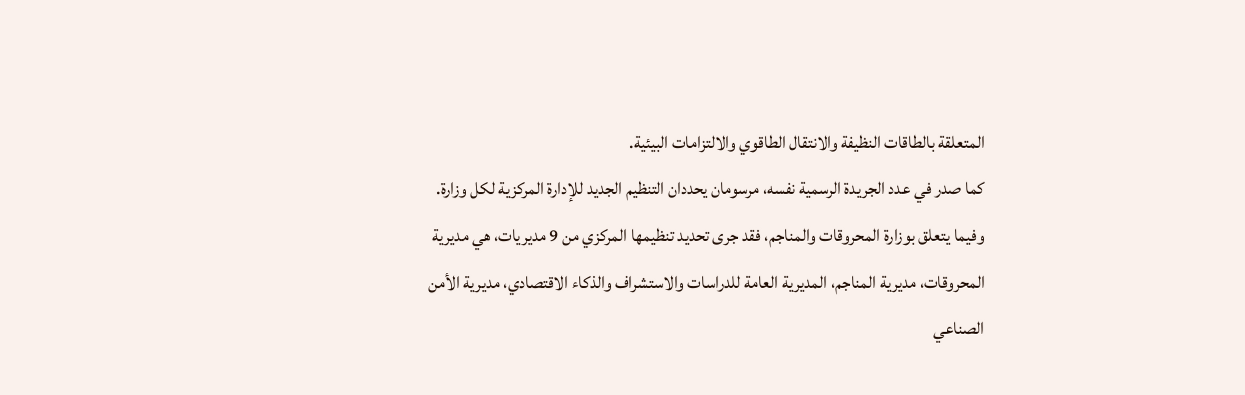المتعلقة بالطاقات النظيفة والانتقال الطاقوي والالتزامات البيئية.
كما صدر في عدد الجريدة الرسمية نفسه، مرسومان يحددان التنظيم الجديد للإدارة المركزية لكل وزارة.
وفيما يتعلق بوزارة المحروقات والمناجم، فقد جرى تحديد تنظيمها المركزي من 9 مديريات، هي مديرية المحروقات، مديرية المناجم، المديرية العامة للدراسات والاستشراف والذكاء الاقتصادي، مديرية الأمن الصناعي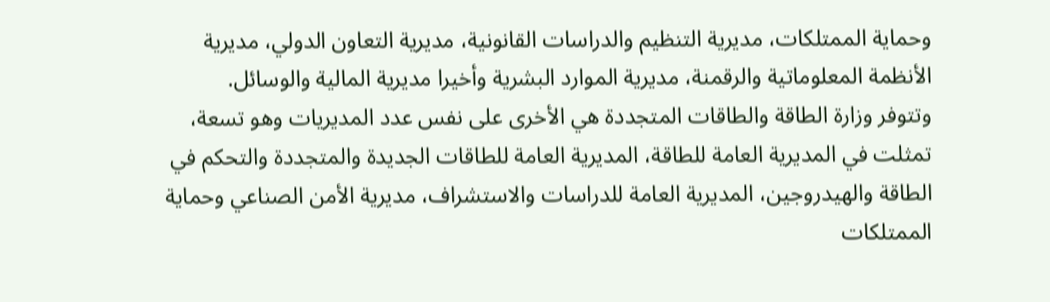وحماية الممتلكات، مديرية التنظيم والدراسات القانونية، مديرية التعاون الدولي، مديرية الأنظمة المعلوماتية والرقمنة، مديرية الموارد البشرية وأخيرا مديرية المالية والوسائل.
وتتوفر وزارة الطاقة والطاقات المتجددة هي الأخرى على نفس عدد المديريات وهو تسعة، تمثلت في المديرية العامة للطاقة، المديرية العامة للطاقات الجديدة والمتجددة والتحكم في الطاقة والهيدروجين، المديرية العامة للدراسات والاستشراف، مديرية الأمن الصناعي وحماية الممتلكات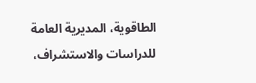الطاقوية، المديرية العامة للدراسات والاستشراف،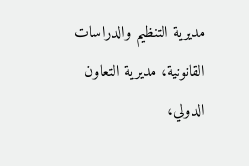مديرية التنظيم والدراسات القانونية، مديرية التعاون الدولي،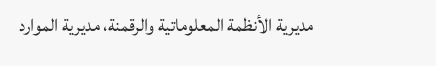مديرية الأنظمة المعلوماتية والرقمنة، مديرية الموارد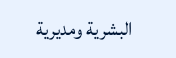البشرية ومديرية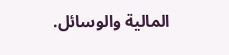المالية والوسائل.